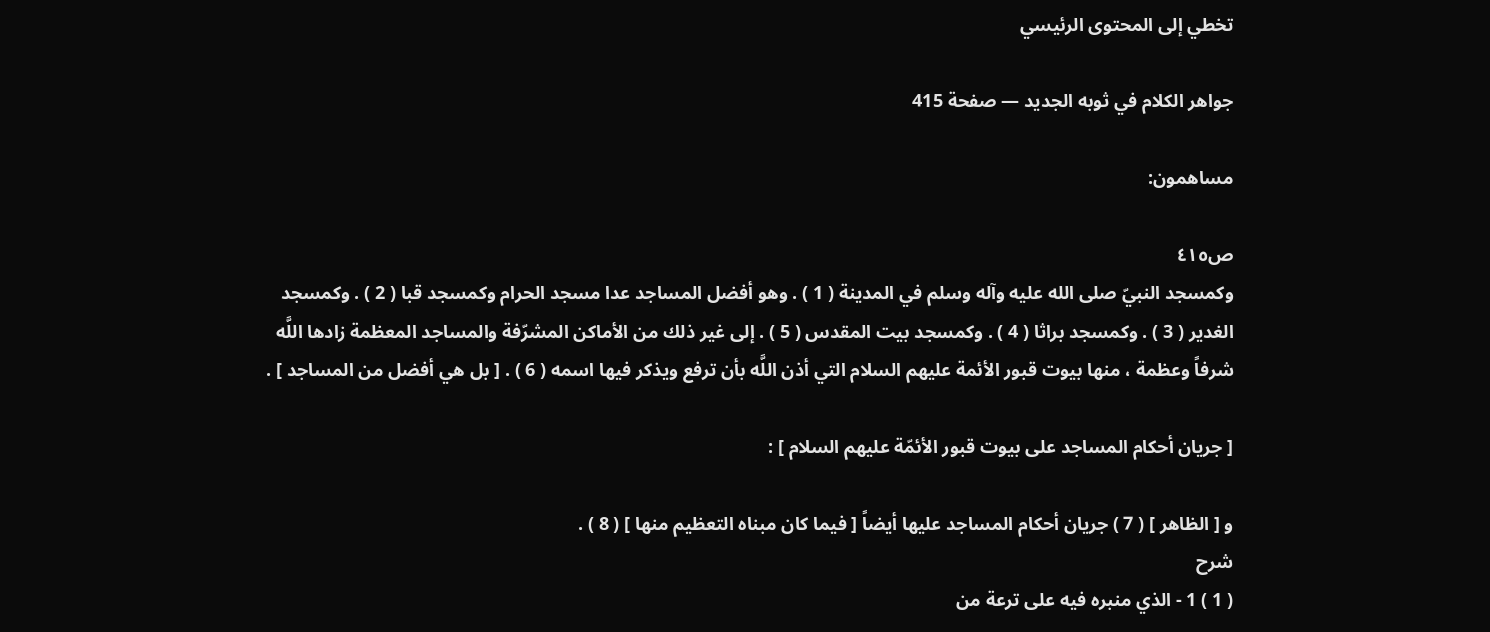تخطي إلى المحتوى الرئيسي

جواهر الكلام في ثوبه الجديد — صفحة 415

مساهمون:

ص٤١٥
وكمسجد النبيّ صلى الله عليه وآله وسلم في المدينة ( 1 ) . وهو أفضل المساجد عدا مسجد الحرام وكمسجد قبا ( 2 ) . وكمسجد الغدير ( 3 ) . وكمسجد براثا ( 4 ) . وكمسجد بيت المقدس ( 5 ) . إلى غير ذلك من الأماكن المشرّفة والمساجد المعظمة زادها اللَّه شرفاً وعظمة ، منها بيوت قبور الأئمة عليهم السلام التي أذن اللَّه بأن ترفع ويذكر فيها اسمه ( 6 ) . [ بل هي أفضل من المساجد ] .

[ جريان أحكام المساجد على بيوت قبور الأئمّة عليهم السلام ] :

و [ الظاهر ] ( 7 ) جريان أحكام المساجد عليها أيضاً [ فيما كان مبناه التعظيم منها ] ( 8 ) .
شرح
( 1 ) 1 - الذي منبره فيه على ترعة من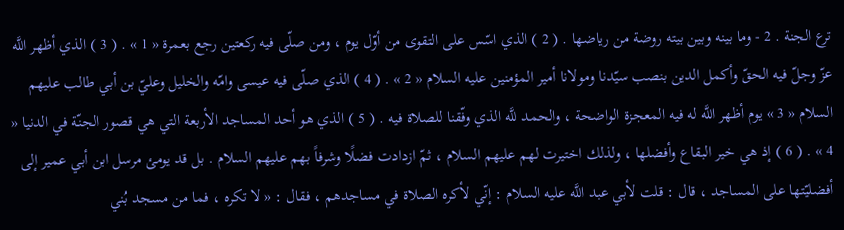ترع الجنة . 2 - وما بينه وبين بيته روضة من رياضها . ( 2 ) الذي اسّس على التقوى من أوّل يوم ، ومن صلّى فيه ركعتين رجع بعمرة « 1 » . ( 3 ) الذي أظهر اللَّه عزّ وجلّ فيه الحقّ وأكمل الدين بنصب سيّدنا ومولانا أمير المؤمنين عليه السلام « 2 » . ( 4 ) الذي صلّى فيه عيسى وامّه والخليل وعليّ بن أبي طالب عليهم السلام « 3 » يوم أظهر اللَّه له فيه المعجزة الواضحة ، والحمد للَّه الذي وفّقنا للصلاة فيه . ( 5 ) الذي هو أحد المساجد الأربعة التي هي قصور الجنّة في الدنيا « 4 » . ( 6 ) إذ هي خير البقاع وأفضلها ، ولذلك اختيرت لهم عليهم السلام ، ثمّ ازدادت فضلًا وشرفاً بهم عليهم السلام . بل قد يومئ مرسل ابن أبي عمير إلى أفضليّتها على المساجد ، قال : قلت لأبي عبد اللَّه عليه السلام : إنّي لأكره الصلاة في مساجدهم ، فقال : « لا تكره ، فما من مسجد بُني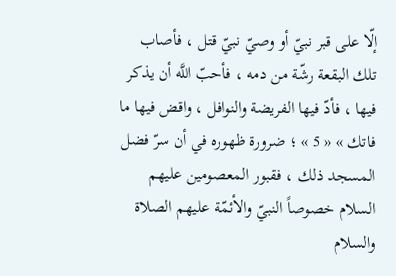إلّا على قبر نبيّ أو وصيّ نبيّ قتل ، فأصاب تلك البقعة رشّة من دمه ، فأحبّ اللَّه أن يذكر فيها ، فأدّ فيها الفريضة والنوافل ، واقض فيها ما فاتك » « 5 » ؛ ضرورة ظهوره في أن سرّ فضل المسجد ذلك ، فقبور المعصومين عليهم السلام خصوصاً النبيّ والأئمّة عليهم الصلاة والسلام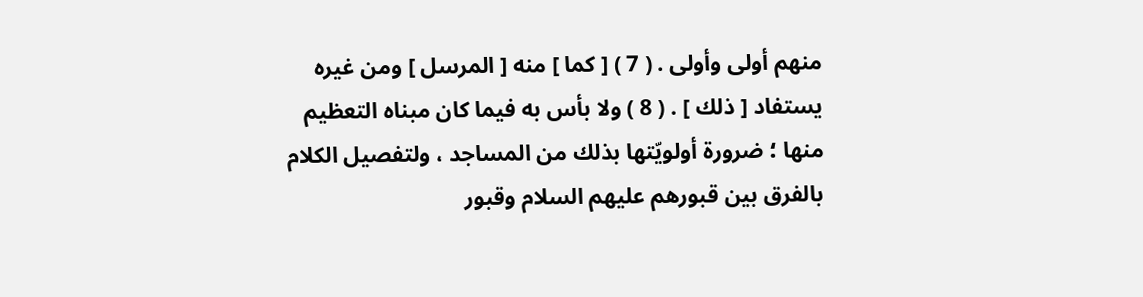منهم أولى وأولى . ( 7 ) [ كما ] منه [ المرسل ] ومن غيره يستفاد [ ذلك ] . ( 8 ) ولا بأس به فيما كان مبناه التعظيم منها ؛ ضرورة أولويّتها بذلك من المساجد ، ولتفصيل الكلام بالفرق بين قبورهم عليهم السلام وقبور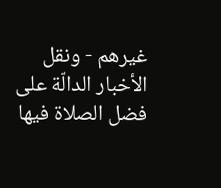غيرهم - ونقل الأخبار الدالّة على فضل الصلاة فيها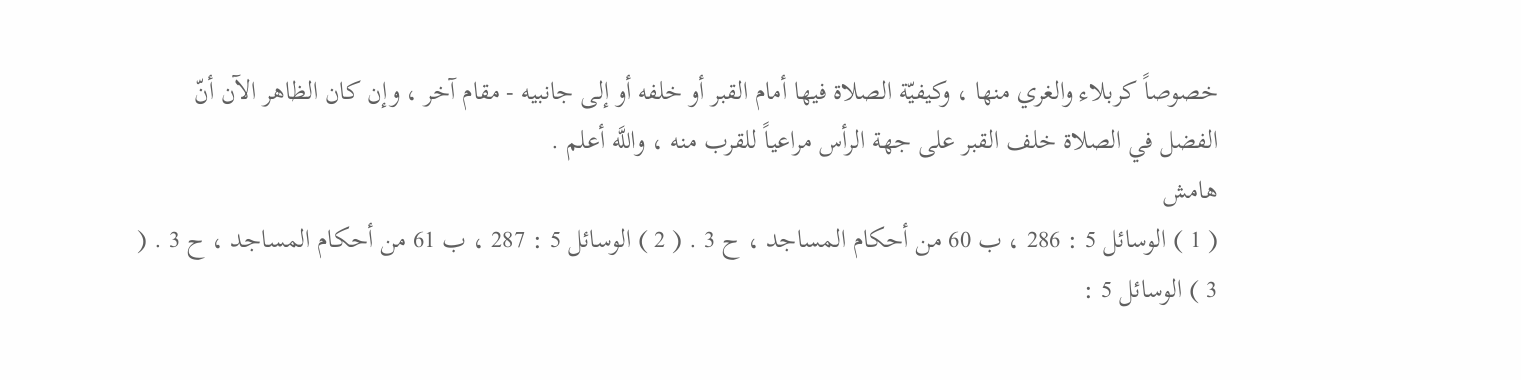خصوصاً كربلاء والغري منها ، وكيفيّة الصلاة فيها أمام القبر أو خلفه أو إلى جانبيه - مقام آخر ، وإن كان الظاهر الآن أنّ الفضل في الصلاة خلف القبر على جهة الرأس مراعياً للقرب منه ، واللَّه أعلم .
هامش
( 1 ) الوسائل 5 : 286 ، ب 60 من أحكام المساجد ، ح 3 . ( 2 ) الوسائل 5 : 287 ، ب 61 من أحكام المساجد ، ح 3 . ( 3 ) الوسائل 5 :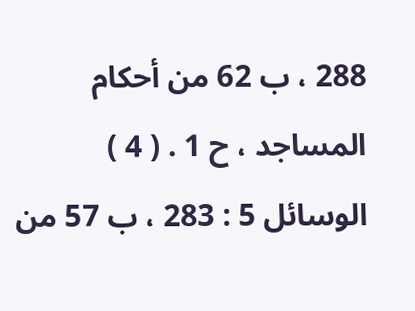288 ، ب 62 من أحكام المساجد ، ح 1 . ( 4 ) الوسائل 5 : 283 ، ب 57 من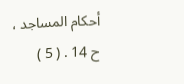أحكام المساجد ، ح 14 . ( 5 )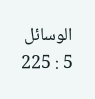الوسائل 5 : 225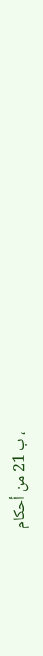، ب 21 من أحكام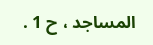المساجد ، ح 1 .